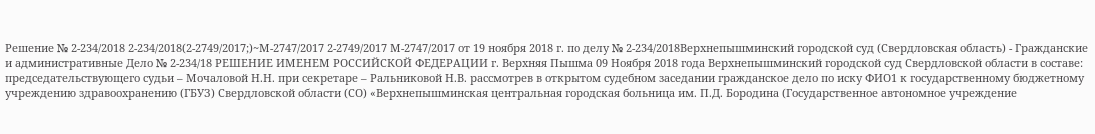Решение № 2-234/2018 2-234/2018(2-2749/2017;)~М-2747/2017 2-2749/2017 М-2747/2017 от 19 ноября 2018 г. по делу № 2-234/2018Верхнепышминский городской суд (Свердловская область) - Гражданские и административные Дело № 2-234/18 РЕШЕНИЕ ИМЕНЕМ РОССИЙСКОЙ ФЕДЕРАЦИИ г. Верхняя Пышма 09 Ноября 2018 года Верхнепышминский городской суд Свердловской области в составе: председательствующего судьи – Мочаловой Н.Н. при секретаре – Ральниковой Н.В. рассмотрев в открытом судебном заседании гражданское дело по иску ФИО1 к государственному бюджетному учреждению здравоохранению (ГБУЗ) Свердловской области (СО) «Верхнепышминская центральная городская больница им. П.Д. Бородина (Государственное автономное учреждение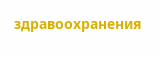здравоохранения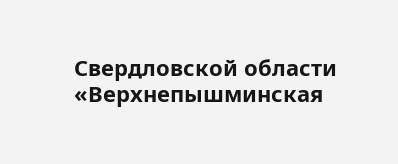Свердловской области «Верхнепышминская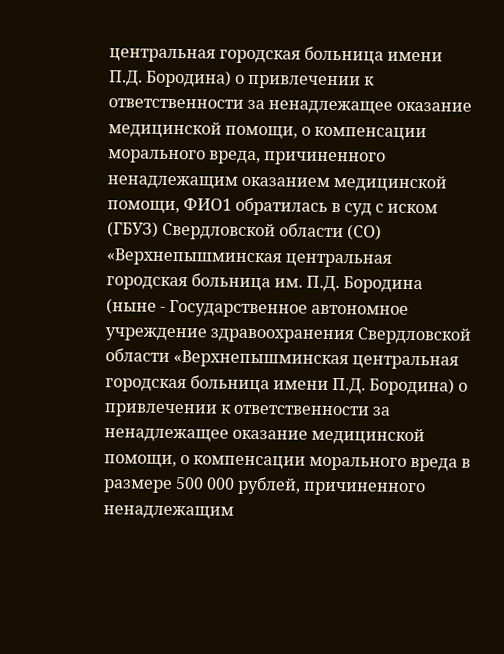центральная городская больница имени П.Д. Бородина) о привлечении к ответственности за ненадлежащее оказание медицинской помощи, о компенсации морального вреда, причиненного ненадлежащим оказанием медицинской помощи, ФИО1 обратилась в суд с иском (ГБУЗ) Свердловской области (СО) «Верхнепышминская центральная городская больница им. П.Д. Бородина (ныне - Государственное автономное учреждение здравоохранения Свердловской области «Верхнепышминская центральная городская больница имени П.Д. Бородина) о привлечении к ответственности за ненадлежащее оказание медицинской помощи, о компенсации морального вреда в размере 500 000 рублей, причиненного ненадлежащим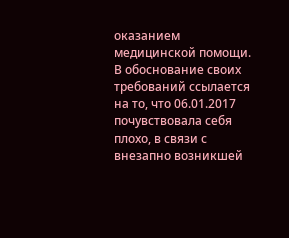оказанием медицинской помощи. В обоснование своих требований ссылается на то, что 06.01.2017 почувствовала себя плохо, в связи с внезапно возникшей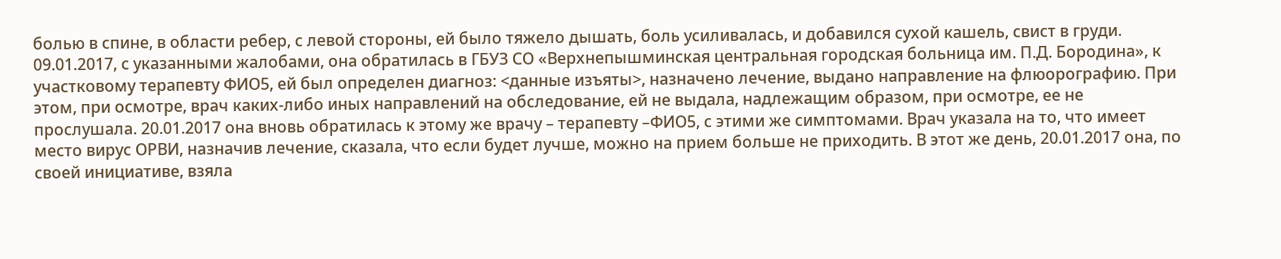болью в спине, в области ребер, с левой стороны, ей было тяжело дышать, боль усиливалась, и добавился сухой кашель, свист в груди. 09.01.2017, с указанными жалобами, она обратилась в ГБУЗ СО «Верхнепышминская центральная городская больница им. П.Д. Бородина», к участковому терапевту ФИО5, ей был определен диагноз: <данные изъяты>, назначено лечение, выдано направление на флюорографию. При этом, при осмотре, врач каких-либо иных направлений на обследование, ей не выдала, надлежащим образом, при осмотре, ее не прослушала. 20.01.2017 она вновь обратилась к этому же врачу – терапевту –ФИО5, с этими же симптомами. Врач указала на то, что имеет место вирус ОРВИ, назначив лечение, сказала, что если будет лучше, можно на прием больше не приходить. В этот же день, 20.01.2017 она, по своей инициативе, взяла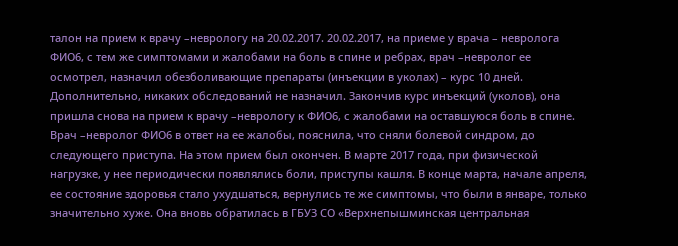талон на прием к врачу –неврологу на 20.02.2017. 20.02.2017, на приеме у врача – невролога ФИО6, с тем же симптомами и жалобами на боль в спине и ребрах, врач –невролог ее осмотрел, назначил обезболивающие препараты (инъекции в уколах) – курс 10 дней. Дополнительно, никаких обследований не назначил. Закончив курс инъекций (уколов), она пришла снова на прием к врачу –неврологу к ФИО6, с жалобами на оставшуюся боль в спине. Врач –невролог ФИО6 в ответ на ее жалобы, пояснила, что сняли болевой синдром, до следующего приступа. На этом прием был окончен. В марте 2017 года, при физической нагрузке, у нее периодически появлялись боли, приступы кашля. В конце марта, начале апреля, ее состояние здоровья стало ухудшаться, вернулись те же симптомы, что были в январе, только значительно хуже. Она вновь обратилась в ГБУЗ СО «Верхнепышминская центральная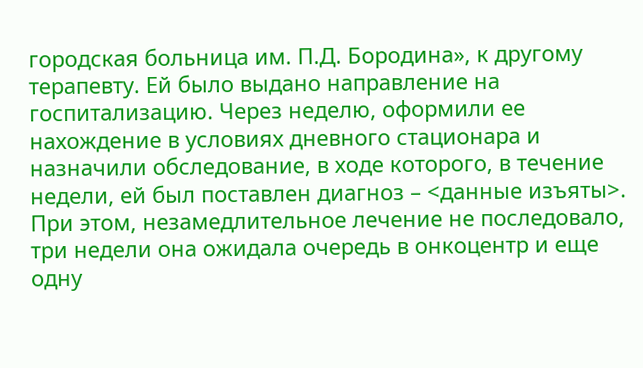городская больница им. П.Д. Бородина», к другому терапевту. Ей было выдано направление на госпитализацию. Через неделю, оформили ее нахождение в условиях дневного стационара и назначили обследование, в ходе которого, в течение недели, ей был поставлен диагноз – <данные изъяты>. При этом, незамедлительное лечение не последовало, три недели она ожидала очередь в онкоцентр и еще одну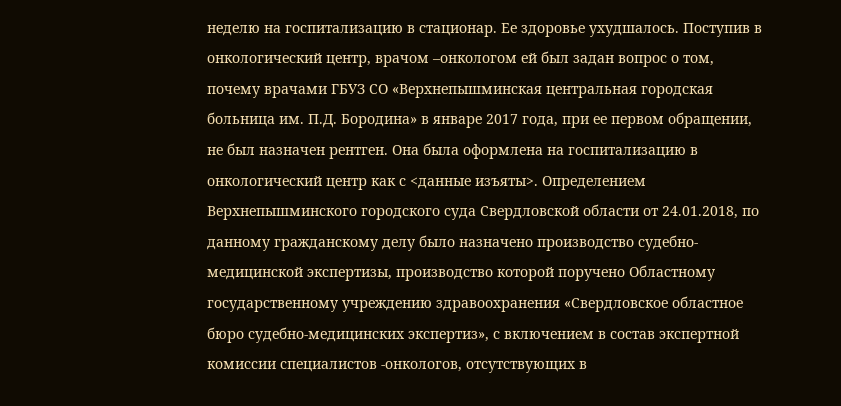неделю на госпитализацию в стационар. Ее здоровье ухудшалось. Поступив в онкологический центр, врачом –онкологом ей был задан вопрос о том, почему врачами ГБУЗ СО «Верхнепышминская центральная городская больница им. П.Д. Бородина» в январе 2017 года, при ее первом обращении, не был назначен рентген. Она была оформлена на госпитализацию в онкологический центр как с <данные изъяты>. Определением Верхнепышминского городского суда Свердловской области от 24.01.2018, по данному гражданскому делу было назначено производство судебно-медицинской экспертизы, производство которой поручено Областному государственному учреждению здравоохранения «Свердловское областное бюро судебно-медицинских экспертиз», с включением в состав экспертной комиссии специалистов -онкологов, отсутствующих в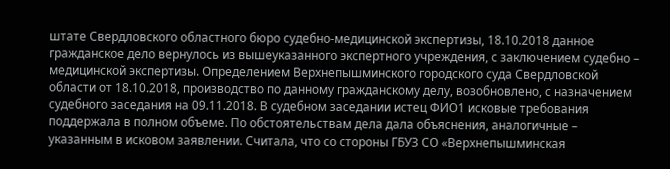штате Свердловского областного бюро судебно-медицинской экспертизы, 18.10.2018 данное гражданское дело вернулось из вышеуказанного экспертного учреждения, с заключением судебно – медицинской экспертизы. Определением Верхнепышминского городского суда Свердловской области от 18.10.2018, производство по данному гражданскому делу, возобновлено, с назначением судебного заседания на 09.11.2018. В судебном заседании истец ФИО1 исковые требования поддержала в полном объеме. По обстоятельствам дела дала объяснения, аналогичные – указанным в исковом заявлении. Считала, что со стороны ГБУЗ СО «Верхнепышминская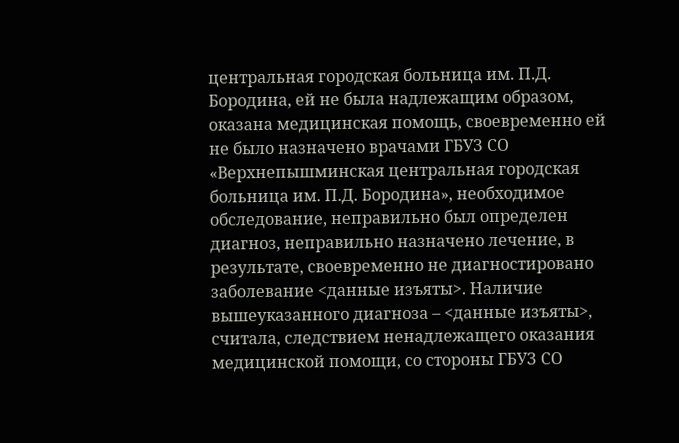центральная городская больница им. П.Д. Бородина, ей не была надлежащим образом, оказана медицинская помощь, своевременно ей не было назначено врачами ГБУЗ СО «Верхнепышминская центральная городская больница им. П.Д. Бородина», необходимое обследование, неправильно был определен диагноз, неправильно назначено лечение, в результате, своевременно не диагностировано заболевание <данные изъяты>. Наличие вышеуказанного диагноза – <данные изъяты>, считала, следствием ненадлежащего оказания медицинской помощи, со стороны ГБУЗ СО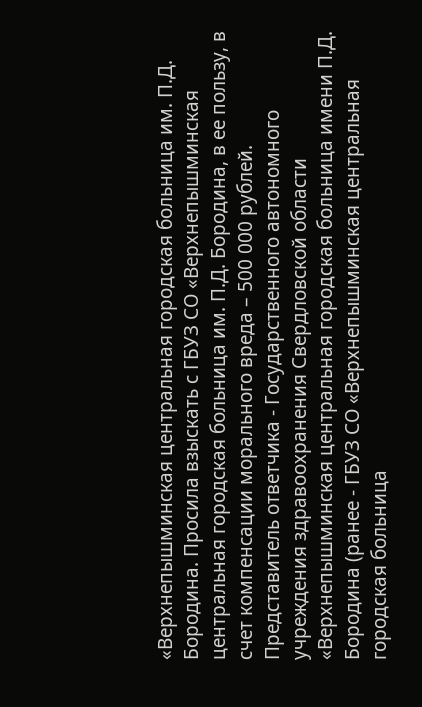«Верхнепышминская центральная городская больница им. П.Д. Бородина. Просила взыскать с ГБУЗ СО «Верхнепышминская центральная городская больница им. П.Д. Бородина, в ее пользу, в счет компенсации морального вреда – 500 000 рублей. Представитель ответчика - Государственного автономного учреждения здравоохранения Свердловской области «Верхнепышминская центральная городская больница имени П.Д. Бородина (ранее - ГБУЗ СО «Верхнепышминская центральная городская больница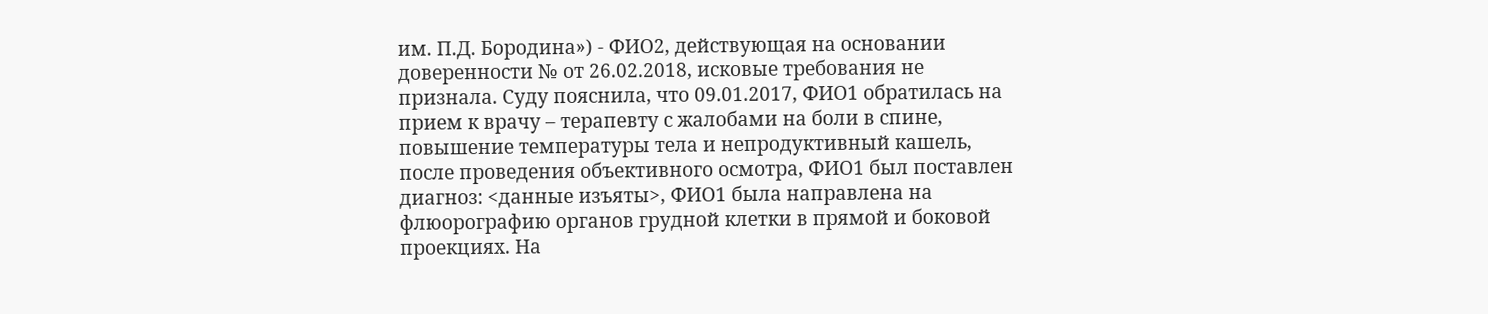им. П.Д. Бородина») - ФИО2, действующая на основании доверенности № от 26.02.2018, исковые требования не признала. Суду пояснила, что 09.01.2017, ФИО1 обратилась на прием к врачу – терапевту с жалобами на боли в спине, повышение температуры тела и непродуктивный кашель, после проведения объективного осмотра, ФИО1 был поставлен диагноз: <данные изъяты>, ФИО1 была направлена на флюорографию органов грудной клетки в прямой и боковой проекциях. На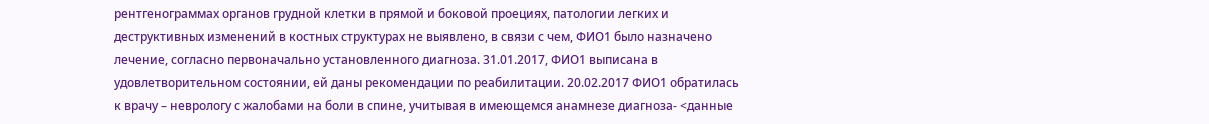рентгенограммах органов грудной клетки в прямой и боковой проециях, патологии легких и деструктивных изменений в костных структурах не выявлено, в связи с чем, ФИО1 было назначено лечение, согласно первоначально установленного диагноза. 31.01.2017, ФИО1 выписана в удовлетворительном состоянии, ей даны рекомендации по реабилитации. 20.02.2017 ФИО1 обратилась к врачу – неврологу с жалобами на боли в спине, учитывая в имеющемся анамнезе диагноза- <данные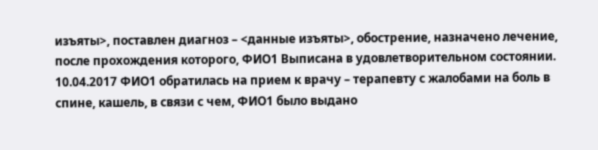изъяты>, поставлен диагноз – <данные изъяты>, обострение, назначено лечение, после прохождения которого, ФИО1 Выписана в удовлетворительном состоянии. 10.04.2017 ФИО1 обратилась на прием к врачу – терапевту с жалобами на боль в спине, кашель, в связи с чем, ФИО1 было выдано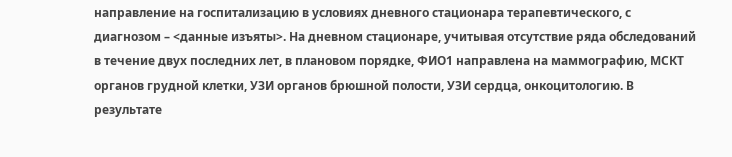направление на госпитализацию в условиях дневного стационара терапевтического, с диагнозом – <данные изъяты>. На дневном стационаре, учитывая отсутствие ряда обследований в течение двух последних лет, в плановом порядке, ФИО1 направлена на маммографию, МСКТ органов грудной клетки, УЗИ органов брюшной полости, УЗИ сердца, онкоцитологию. В результате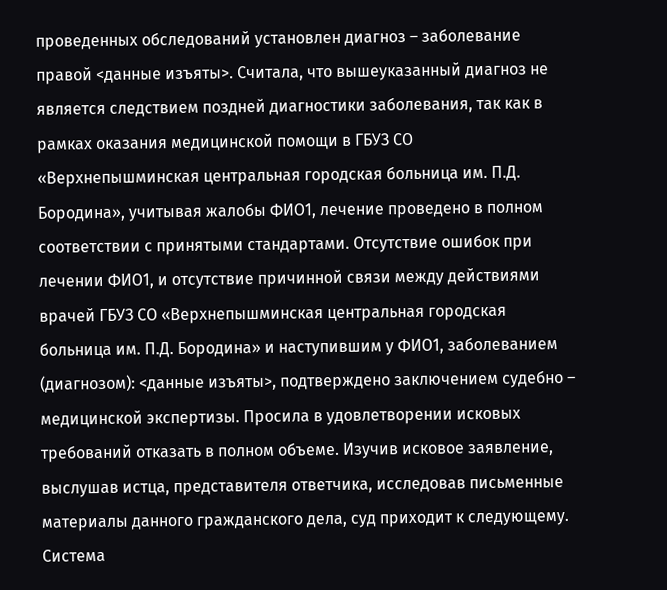проведенных обследований установлен диагноз – заболевание правой <данные изъяты>. Считала, что вышеуказанный диагноз не является следствием поздней диагностики заболевания, так как в рамках оказания медицинской помощи в ГБУЗ СО «Верхнепышминская центральная городская больница им. П.Д. Бородина», учитывая жалобы ФИО1, лечение проведено в полном соответствии с принятыми стандартами. Отсутствие ошибок при лечении ФИО1, и отсутствие причинной связи между действиями врачей ГБУЗ СО «Верхнепышминская центральная городская больница им. П.Д. Бородина» и наступившим у ФИО1, заболеванием (диагнозом): <данные изъяты>, подтверждено заключением судебно – медицинской экспертизы. Просила в удовлетворении исковых требований отказать в полном объеме. Изучив исковое заявление, выслушав истца, представителя ответчика, исследовав письменные материалы данного гражданского дела, суд приходит к следующему. Система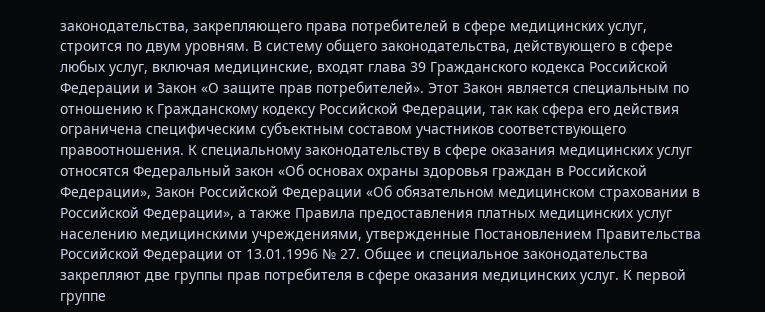законодательства, закрепляющего права потребителей в сфере медицинских услуг, строится по двум уровням. В систему общего законодательства, действующего в сфере любых услуг, включая медицинские, входят глава 39 Гражданского кодекса Российской Федерации и Закон «О защите прав потребителей». Этот Закон является специальным по отношению к Гражданскому кодексу Российской Федерации, так как сфера его действия ограничена специфическим субъектным составом участников соответствующего правоотношения. К специальному законодательству в сфере оказания медицинских услуг относятся Федеральный закон «Об основах охраны здоровья граждан в Российской Федерации», Закон Российской Федерации «Об обязательном медицинском страховании в Российской Федерации», а также Правила предоставления платных медицинских услуг населению медицинскими учреждениями, утвержденные Постановлением Правительства Российской Федерации от 13.01.1996 № 27. Общее и специальное законодательства закрепляют две группы прав потребителя в сфере оказания медицинских услуг. К первой группе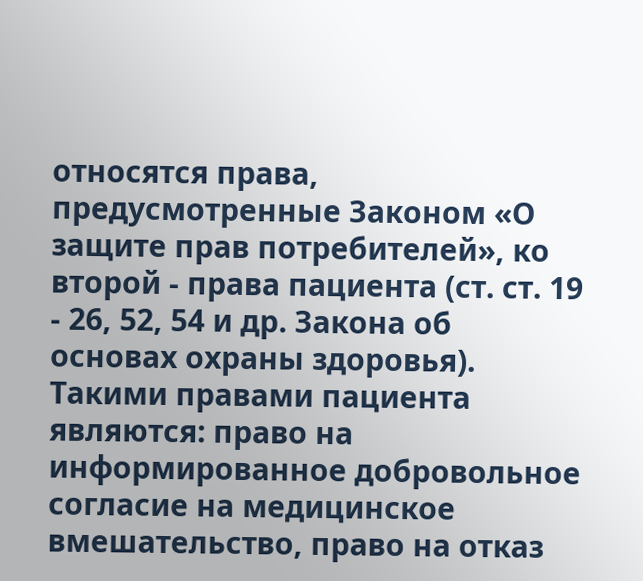относятся права, предусмотренные Законом «О защите прав потребителей», ко второй - права пациента (ст. ст. 19 - 26, 52, 54 и др. Закона об основах охраны здоровья). Такими правами пациента являются: право на информированное добровольное согласие на медицинское вмешательство, право на отказ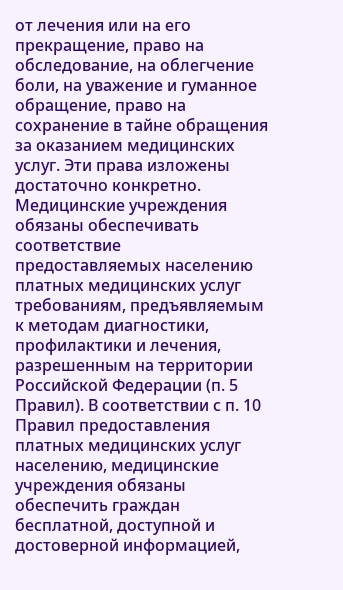от лечения или на его прекращение, право на обследование, на облегчение боли, на уважение и гуманное обращение, право на сохранение в тайне обращения за оказанием медицинских услуг. Эти права изложены достаточно конкретно. Медицинские учреждения обязаны обеспечивать соответствие предоставляемых населению платных медицинских услуг требованиям, предъявляемым к методам диагностики, профилактики и лечения, разрешенным на территории Российской Федерации (п. 5 Правил). В соответствии с п. 10 Правил предоставления платных медицинских услуг населению, медицинские учреждения обязаны обеспечить граждан бесплатной, доступной и достоверной информацией,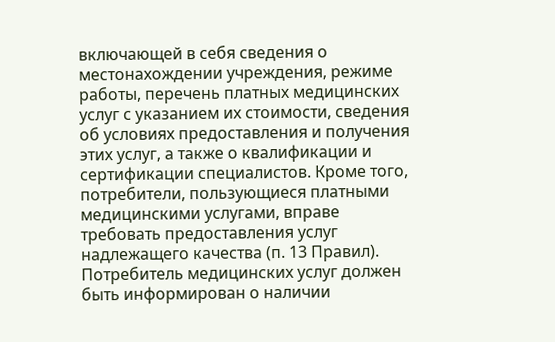включающей в себя сведения о местонахождении учреждения, режиме работы, перечень платных медицинских услуг с указанием их стоимости, сведения об условиях предоставления и получения этих услуг, а также о квалификации и сертификации специалистов. Кроме того, потребители, пользующиеся платными медицинскими услугами, вправе требовать предоставления услуг надлежащего качества (п. 13 Правил). Потребитель медицинских услуг должен быть информирован о наличии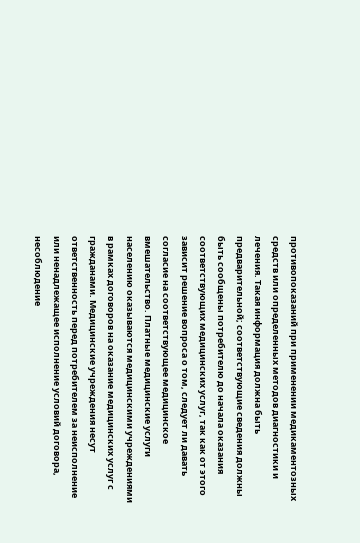противопоказаний при применении медикаментозных средств или определенных методов диагностики и лечения. Такая информация должна быть предварительной; соответствующие сведения должны быть сообщены потребителю до начала оказания соответствующих медицинских услуг, так как от этого зависит решение вопроса о том, следует ли давать согласие на соответствующее медицинское вмешательство. Платные медицинские услуги населению оказываются медицинскими учреждениями в рамках договоров на оказание медицинских услуг с гражданами. Медицинские учреждения несут ответственность перед потребителем за неисполнение или ненадлежащее исполнение условий договора, несоблюдение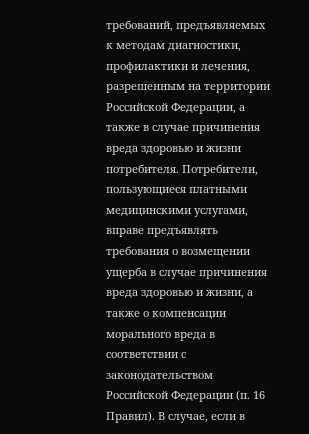требований, предъявляемых к методам диагностики, профилактики и лечения, разрешенным на территории Российской Федерации, а также в случае причинения вреда здоровью и жизни потребителя. Потребители, пользующиеся платными медицинскими услугами, вправе предъявлять требования о возмещении ущерба в случае причинения вреда здоровью и жизни, а также о компенсации морального вреда в соответствии с законодательством Российской Федерации (п. 16 Правил). В случае, если в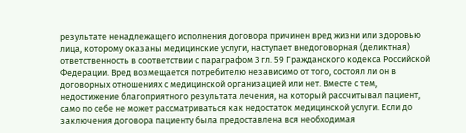результате ненадлежащего исполнения договора причинен вред жизни или здоровью лица, которому оказаны медицинские услуги, наступает внедоговорная (деликтная) ответственность в соответствии с параграфом 3 гл. 59 Гражданского кодекса Российской Федерации. Вред возмещается потребителю независимо от того, состоял ли он в договорных отношениях с медицинской организацией или нет. Вместе с тем, недостижение благоприятного результата лечения, на который рассчитывал пациент, само по себе не может рассматриваться как недостаток медицинской услуги. Если до заключения договора пациенту была предоставлена вся необходимая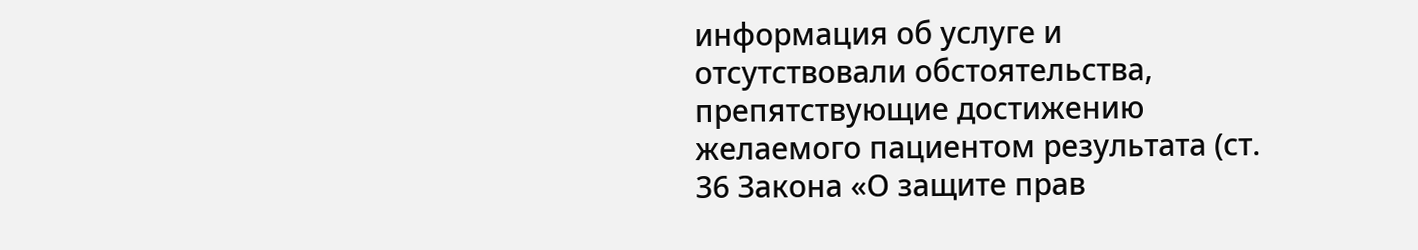информация об услуге и отсутствовали обстоятельства, препятствующие достижению желаемого пациентом результата (ст. 36 Закона «О защите прав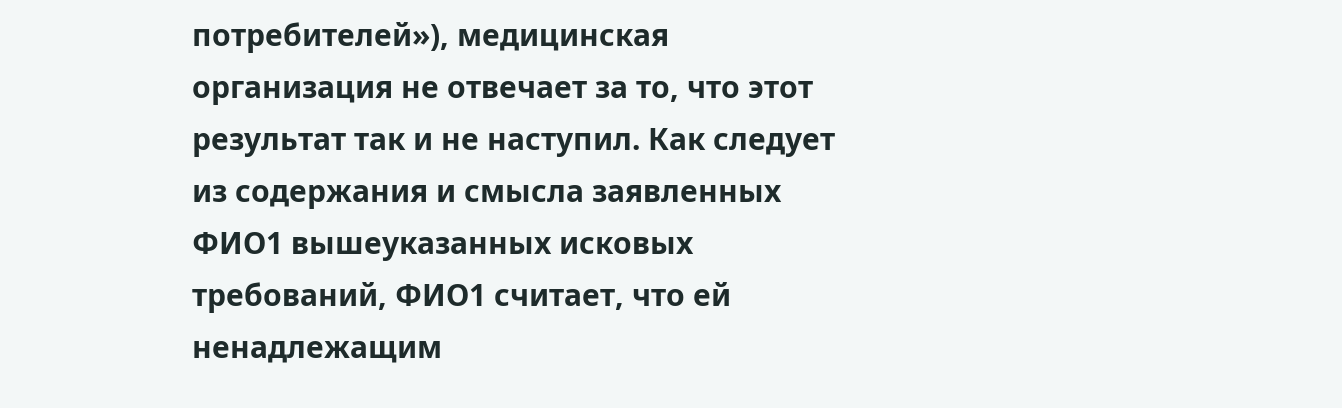потребителей»), медицинская организация не отвечает за то, что этот результат так и не наступил. Как следует из содержания и смысла заявленных ФИО1 вышеуказанных исковых требований, ФИО1 считает, что ей ненадлежащим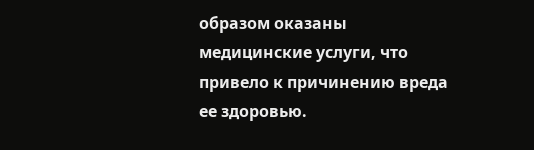образом оказаны медицинские услуги, что привело к причинению вреда ее здоровью.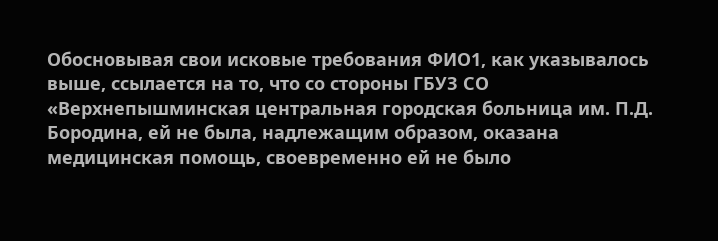Обосновывая свои исковые требования ФИО1, как указывалось выше, ссылается на то, что со стороны ГБУЗ СО «Верхнепышминская центральная городская больница им. П.Д. Бородина, ей не была, надлежащим образом, оказана медицинская помощь, своевременно ей не было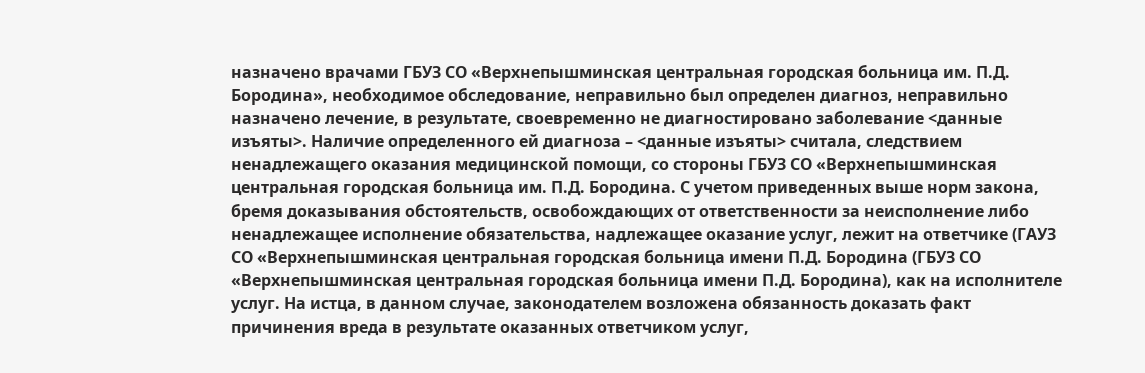назначено врачами ГБУЗ СО «Верхнепышминская центральная городская больница им. П.Д. Бородина», необходимое обследование, неправильно был определен диагноз, неправильно назначено лечение, в результате, своевременно не диагностировано заболевание <данные изъяты>. Наличие определенного ей диагноза – <данные изъяты> считала, следствием ненадлежащего оказания медицинской помощи, со стороны ГБУЗ СО «Верхнепышминская центральная городская больница им. П.Д. Бородина. С учетом приведенных выше норм закона, бремя доказывания обстоятельств, освобождающих от ответственности за неисполнение либо ненадлежащее исполнение обязательства, надлежащее оказание услуг, лежит на ответчике (ГАУЗ СО «Верхнепышминская центральная городская больница имени П.Д. Бородина (ГБУЗ СО «Верхнепышминская центральная городская больница имени П.Д. Бородина), как на исполнителе услуг. На истца, в данном случае, законодателем возложена обязанность доказать факт причинения вреда в результате оказанных ответчиком услуг,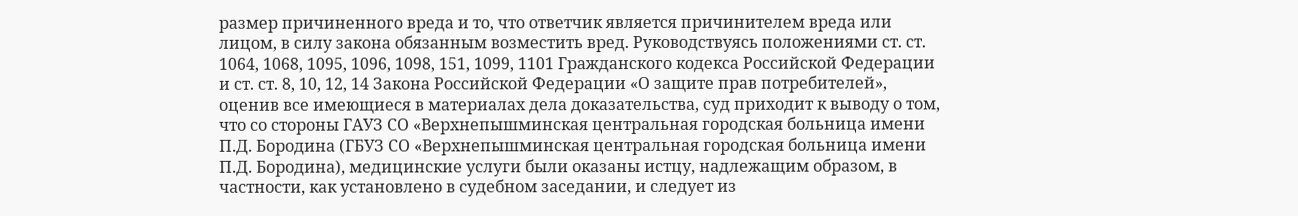размер причиненного вреда и то, что ответчик является причинителем вреда или лицом, в силу закона обязанным возместить вред. Руководствуясь положениями ст. ст. 1064, 1068, 1095, 1096, 1098, 151, 1099, 1101 Гражданского кодекса Российской Федерации и ст. ст. 8, 10, 12, 14 Закона Российской Федерации «О защите прав потребителей», оценив все имеющиеся в материалах дела доказательства, суд приходит к выводу о том, что со стороны ГАУЗ СО «Верхнепышминская центральная городская больница имени П.Д. Бородина (ГБУЗ СО «Верхнепышминская центральная городская больница имени П.Д. Бородина), медицинские услуги были оказаны истцу, надлежащим образом, в частности, как установлено в судебном заседании, и следует из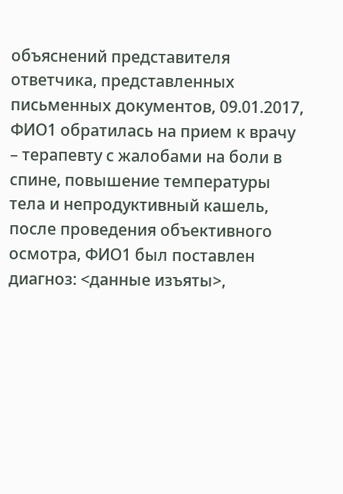объяснений представителя ответчика, представленных письменных документов, 09.01.2017, ФИО1 обратилась на прием к врачу – терапевту с жалобами на боли в спине, повышение температуры тела и непродуктивный кашель, после проведения объективного осмотра, ФИО1 был поставлен диагноз: <данные изъяты>,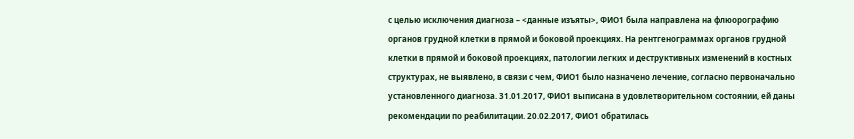с целью исключения диагноза – <данные изъяты>, ФИО1 была направлена на флюорографию органов грудной клетки в прямой и боковой проекциях. На рентгенограммах органов грудной клетки в прямой и боковой проекциях, патологии легких и деструктивных изменений в костных структурах, не выявлено, в связи с чем, ФИО1 было назначено лечение, согласно первоначально установленного диагноза. 31.01.2017, ФИО1 выписана в удовлетворительном состоянии, ей даны рекомендации по реабилитации. 20.02.2017, ФИО1 обратилась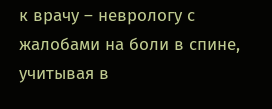к врачу – неврологу с жалобами на боли в спине, учитывая в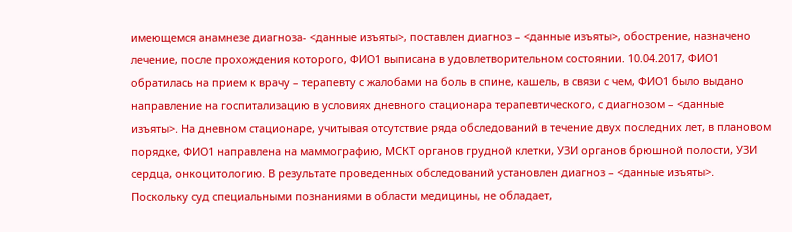имеющемся анамнезе диагноза- <данные изъяты>, поставлен диагноз – <данные изъяты>, обострение, назначено лечение, после прохождения которого, ФИО1 выписана в удовлетворительном состоянии. 10.04.2017, ФИО1 обратилась на прием к врачу – терапевту с жалобами на боль в спине, кашель, в связи с чем, ФИО1 было выдано направление на госпитализацию в условиях дневного стационара терапевтического, с диагнозом – <данные изъяты>. На дневном стационаре, учитывая отсутствие ряда обследований в течение двух последних лет, в плановом порядке, ФИО1 направлена на маммографию, МСКТ органов грудной клетки, УЗИ органов брюшной полости, УЗИ сердца, онкоцитологию. В результате проведенных обследований установлен диагноз – <данные изъяты>. Поскольку суд специальными познаниями в области медицины, не обладает,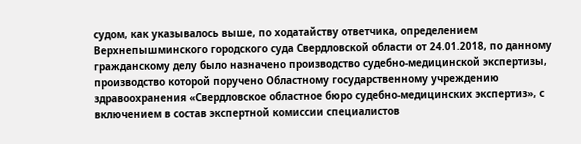судом, как указывалось выше, по ходатайству ответчика, определением Верхнепышминского городского суда Свердловской области от 24.01.2018, по данному гражданскому делу было назначено производство судебно-медицинской экспертизы, производство которой поручено Областному государственному учреждению здравоохранения «Свердловское областное бюро судебно-медицинских экспертиз», с включением в состав экспертной комиссии специалистов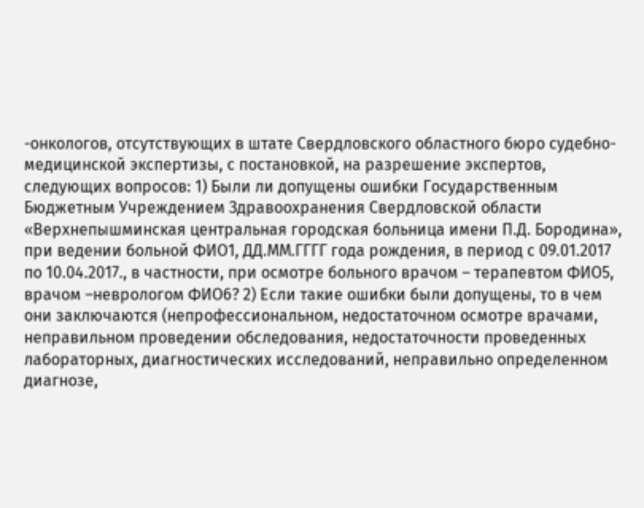-онкологов, отсутствующих в штате Свердловского областного бюро судебно-медицинской экспертизы, с постановкой, на разрешение экспертов, следующих вопросов: 1) Были ли допущены ошибки Государственным Бюджетным Учреждением Здравоохранения Свердловской области «Верхнепышминская центральная городская больница имени П.Д. Бородина», при ведении больной ФИО1, ДД.ММ.ГГГГ года рождения, в период с 09.01.2017 по 10.04.2017., в частности, при осмотре больного врачом – терапевтом ФИО5, врачом –неврологом ФИО6? 2) Если такие ошибки были допущены, то в чем они заключаются (непрофессиональном, недостаточном осмотре врачами, неправильном проведении обследования, недостаточности проведенных лабораторных, диагностических исследований, неправильно определенном диагнозе,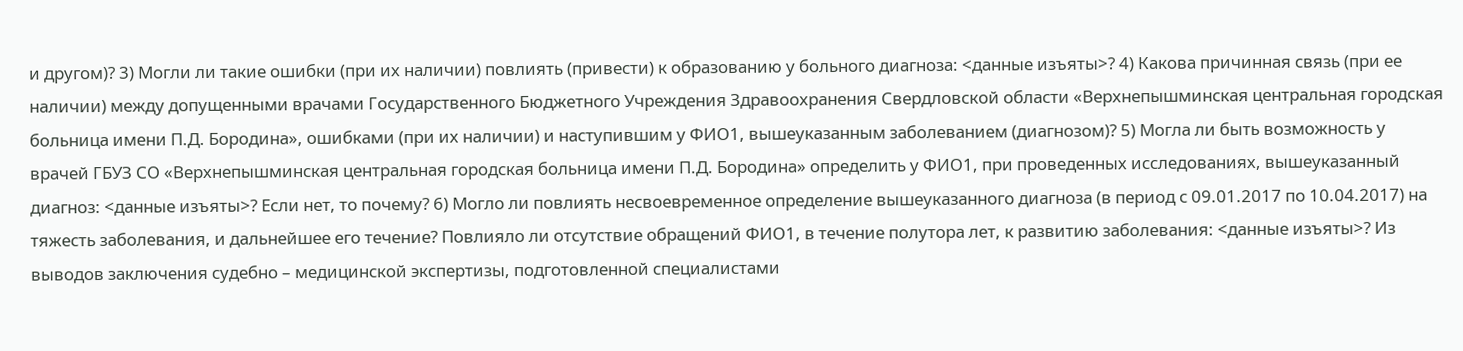и другом)? 3) Могли ли такие ошибки (при их наличии) повлиять (привести) к образованию у больного диагноза: <данные изъяты>? 4) Какова причинная связь (при ее наличии) между допущенными врачами Государственного Бюджетного Учреждения Здравоохранения Свердловской области «Верхнепышминская центральная городская больница имени П.Д. Бородина», ошибками (при их наличии) и наступившим у ФИО1, вышеуказанным заболеванием (диагнозом)? 5) Могла ли быть возможность у врачей ГБУЗ СО «Верхнепышминская центральная городская больница имени П.Д. Бородина» определить у ФИО1, при проведенных исследованиях, вышеуказанный диагноз: <данные изъяты>? Если нет, то почему? 6) Могло ли повлиять несвоевременное определение вышеуказанного диагноза (в период с 09.01.2017 по 10.04.2017) на тяжесть заболевания, и дальнейшее его течение? Повлияло ли отсутствие обращений ФИО1, в течение полутора лет, к развитию заболевания: <данные изъяты>? Из выводов заключения судебно – медицинской экспертизы, подготовленной специалистами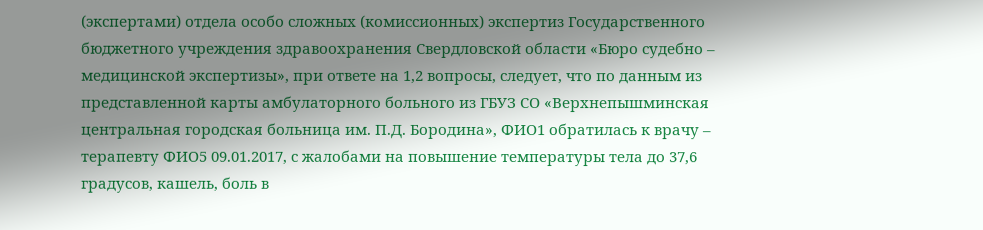(экспертами) отдела особо сложных (комиссионных) экспертиз Государственного бюджетного учреждения здравоохранения Свердловской области «Бюро судебно – медицинской экспертизы», при ответе на 1,2 вопросы, следует, что по данным из представленной карты амбулаторного больного из ГБУЗ СО «Верхнепышминская центральная городская больница им. П.Д. Бородина», ФИО1 обратилась к врачу – терапевту ФИО5 09.01.2017, с жалобами на повышение температуры тела до 37,6 градусов, кашель, боль в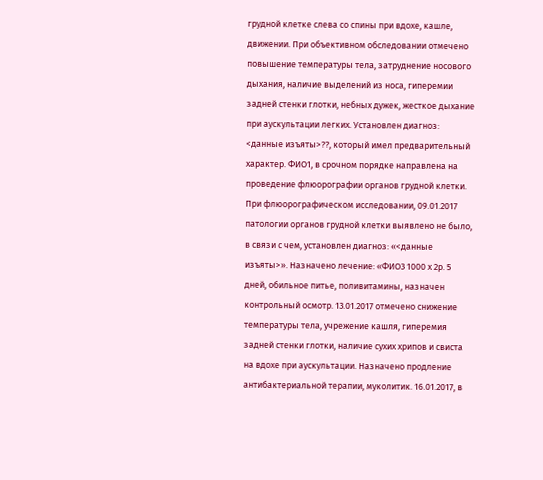грудной клетке слева со спины при вдохе, кашле, движении. При объективном обследовании отмечено повышение температуры тела, затруднение носового дыхания, наличие выделений из носа, гиперемии задней стенки глотки, небных дужек, жесткое дыхание при аускультации легких. Установлен диагноз: <данные изъяты>??, который имел предварительный характер. ФИО1, в срочном порядке направлена на проведение флюорографии органов грудной клетки. При флюорографическом исследовании, 09.01.2017 патологии органов грудной клетки выявлено не было, в связи с чем, установлен диагноз: «<данные изъяты>». Назначено лечение: «ФИО3 1000 х 2р. 5 дней, обильное питье, поливитамины, назначен контрольный осмотр. 13.01.2017 отмечено снижение температуры тела, учрежение кашля, гиперемия задней стенки глотки, наличие сухих хрипов и свиста на вдохе при аускультации. Назначено продление антибактериальной терапии, муколитик. 16.01.2017, в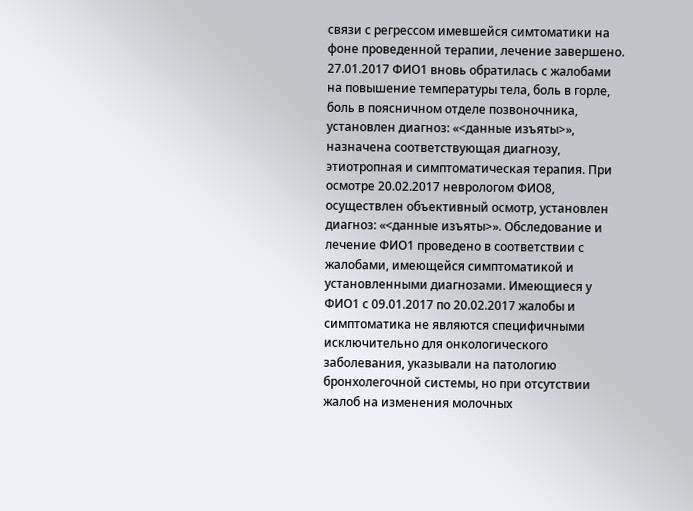связи с регрессом имевшейся симтоматики на фоне проведенной терапии, лечение завершено. 27.01.2017 ФИО1 вновь обратилась с жалобами на повышение температуры тела, боль в горле, боль в поясничном отделе позвоночника, установлен диагноз: «<данные изъяты>», назначена соответствующая диагнозу, этиотропная и симптоматическая терапия. При осмотре 20.02.2017 неврологом ФИО8, осуществлен объективный осмотр, установлен диагноз: «<данные изъяты>». Обследование и лечение ФИО1 проведено в соответствии с жалобами, имеющейся симптоматикой и установленными диагнозами. Имеющиеся у ФИО1 с 09.01.2017 по 20.02.2017 жалобы и симптоматика не являются специфичными исключительно для онкологического заболевания, указывали на патологию бронхолегочной системы, но при отсутствии жалоб на изменения молочных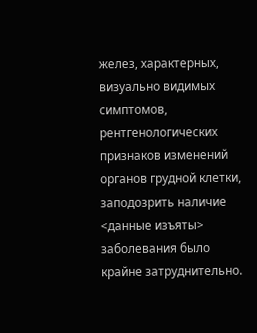желез, характерных, визуально видимых симптомов, рентгенологических признаков изменений органов грудной клетки, заподозрить наличие <данные изъяты> заболевания было крайне затруднительно.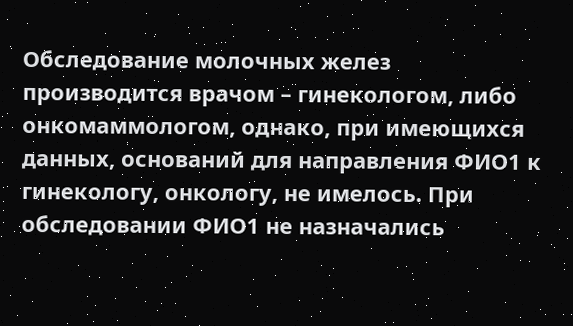Обследование молочных желез производится врачом – гинекологом, либо онкомаммологом, однако, при имеющихся данных, оснований для направления ФИО1 к гинекологу, онкологу, не имелось. При обследовании ФИО1 не назначались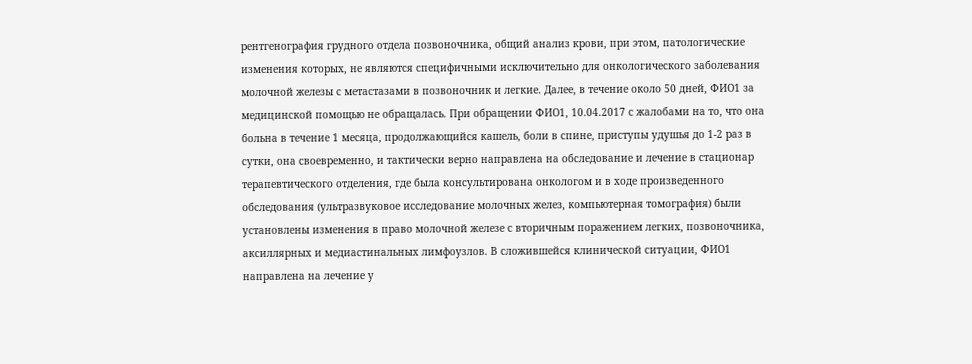рентгенография грудного отдела позвоночника, общий анализ крови, при этом, патологические изменения которых, не являются специфичными исключительно для онкологического заболевания молочной железы с метастазами в позвоночник и легкие. Далее, в течение около 50 дней, ФИО1 за медицинской помощью не обращалась. При обращении ФИО1, 10.04.2017 с жалобами на то, что она больна в течение 1 месяца, продолжающийся кашель, боли в спине, приступы удушья до 1-2 раз в сутки, она своевременно, и тактически верно направлена на обследование и лечение в стационар терапевтического отделения, где была консультирована онкологом и в ходе произведенного обследования (ультразвуковое исследование молочных желез, компьютерная томография) были установлены изменения в право молочной железе с вторичным поражением легких, позвоночника, аксиллярных и медиастинальных лимфоузлов. В сложившейся клинической ситуации, ФИО1 направлена на лечение у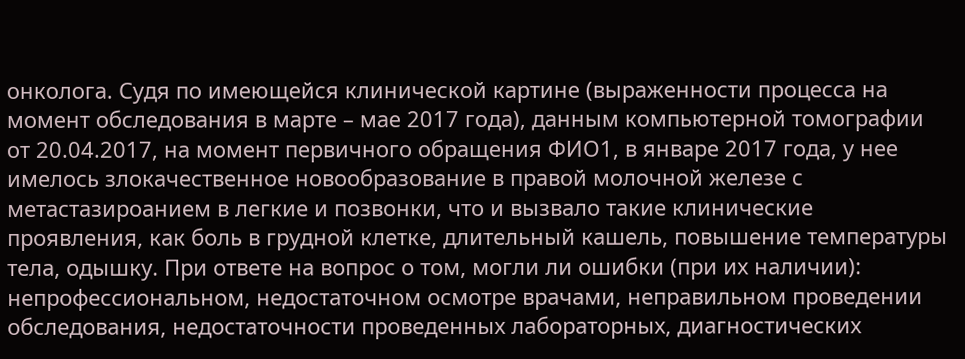онколога. Судя по имеющейся клинической картине (выраженности процесса на момент обследования в марте – мае 2017 года), данным компьютерной томографии от 20.04.2017, на момент первичного обращения ФИО1, в январе 2017 года, у нее имелось злокачественное новообразование в правой молочной железе с метастазироанием в легкие и позвонки, что и вызвало такие клинические проявления, как боль в грудной клетке, длительный кашель, повышение температуры тела, одышку. При ответе на вопрос о том, могли ли ошибки (при их наличии): непрофессиональном, недостаточном осмотре врачами, неправильном проведении обследования, недостаточности проведенных лабораторных, диагностических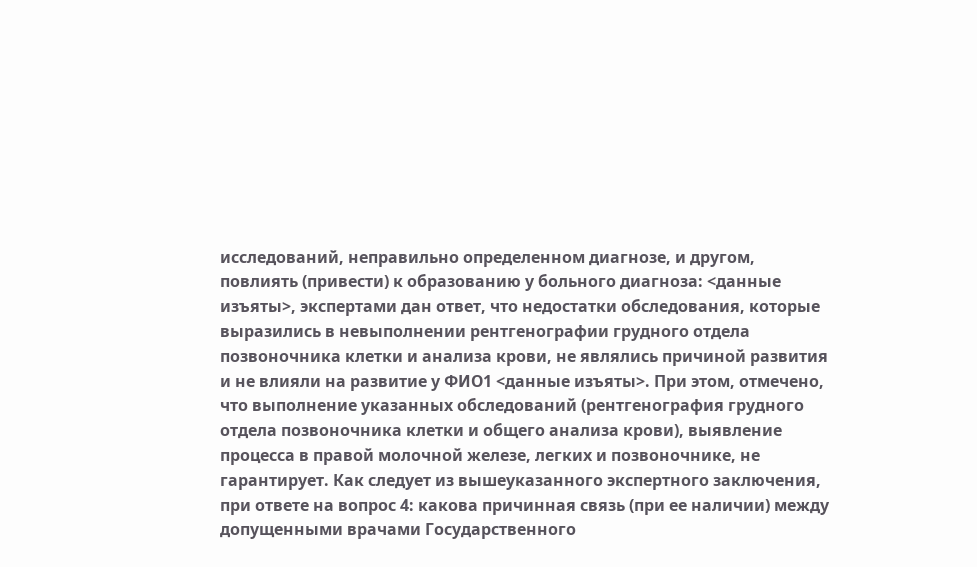исследований, неправильно определенном диагнозе, и другом, повлиять (привести) к образованию у больного диагноза: <данные изъяты>, экспертами дан ответ, что недостатки обследования, которые выразились в невыполнении рентгенографии грудного отдела позвоночника клетки и анализа крови, не являлись причиной развития и не влияли на развитие у ФИО1 <данные изъяты>. При этом, отмечено, что выполнение указанных обследований (рентгенография грудного отдела позвоночника клетки и общего анализа крови), выявление процесса в правой молочной железе, легких и позвоночнике, не гарантирует. Как следует из вышеуказанного экспертного заключения, при ответе на вопрос 4: какова причинная связь (при ее наличии) между допущенными врачами Государственного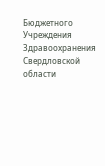Бюджетного Учреждения Здравоохранения Свердловской области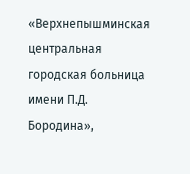«Верхнепышминская центральная городская больница имени П.Д. Бородина»,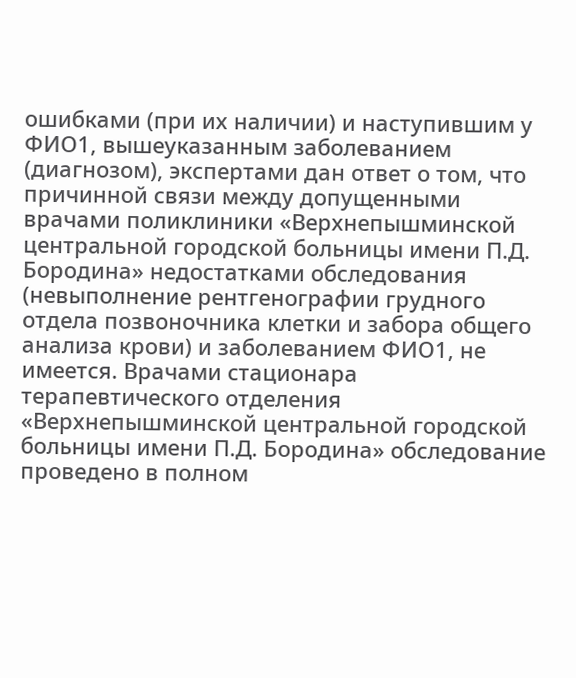ошибками (при их наличии) и наступившим у ФИО1, вышеуказанным заболеванием (диагнозом), экспертами дан ответ о том, что причинной связи между допущенными врачами поликлиники «Верхнепышминской центральной городской больницы имени П.Д. Бородина» недостатками обследования (невыполнение рентгенографии грудного отдела позвоночника клетки и забора общего анализа крови) и заболеванием ФИО1, не имеется. Врачами стационара терапевтического отделения «Верхнепышминской центральной городской больницы имени П.Д. Бородина» обследование проведено в полном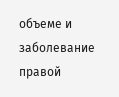объеме и заболевание правой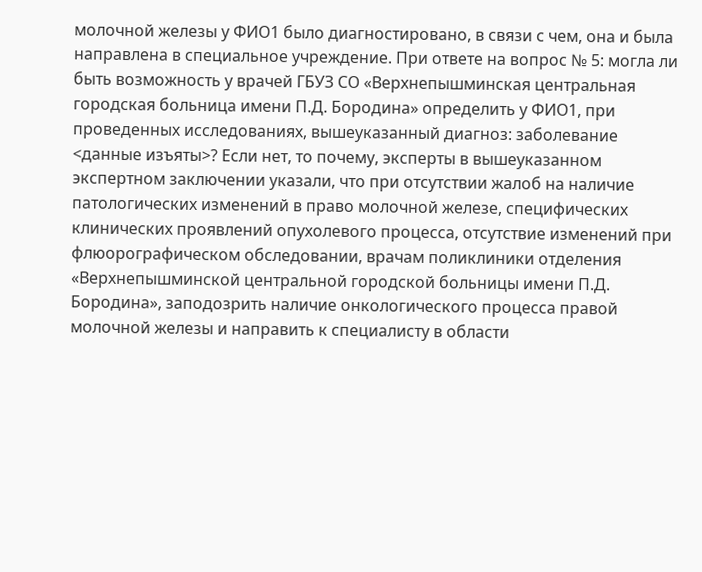молочной железы у ФИО1 было диагностировано, в связи с чем, она и была направлена в специальное учреждение. При ответе на вопрос № 5: могла ли быть возможность у врачей ГБУЗ СО «Верхнепышминская центральная городская больница имени П.Д. Бородина» определить у ФИО1, при проведенных исследованиях, вышеуказанный диагноз: заболевание <данные изъяты>? Если нет, то почему, эксперты в вышеуказанном экспертном заключении указали, что при отсутствии жалоб на наличие патологических изменений в право молочной железе, специфических клинических проявлений опухолевого процесса, отсутствие изменений при флюорографическом обследовании, врачам поликлиники отделения «Верхнепышминской центральной городской больницы имени П.Д. Бородина», заподозрить наличие онкологического процесса правой молочной железы и направить к специалисту в области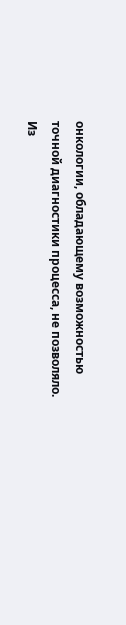онкологии, обладающему возможностью точной диагностики процесса, не позволяло. Из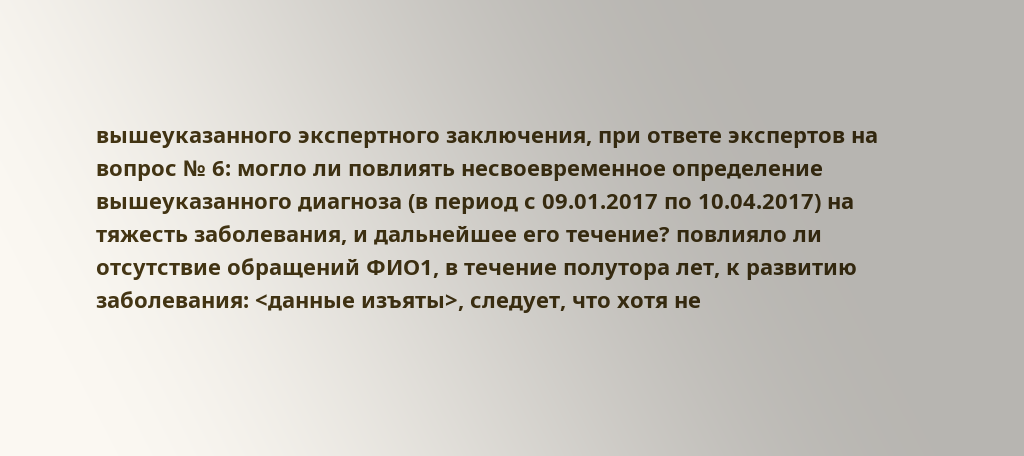вышеуказанного экспертного заключения, при ответе экспертов на вопрос № 6: могло ли повлиять несвоевременное определение вышеуказанного диагноза (в период с 09.01.2017 по 10.04.2017) на тяжесть заболевания, и дальнейшее его течение? повлияло ли отсутствие обращений ФИО1, в течение полутора лет, к развитию заболевания: <данные изъяты>, следует, что хотя не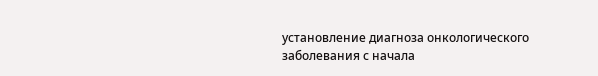установление диагноза онкологического заболевания с начала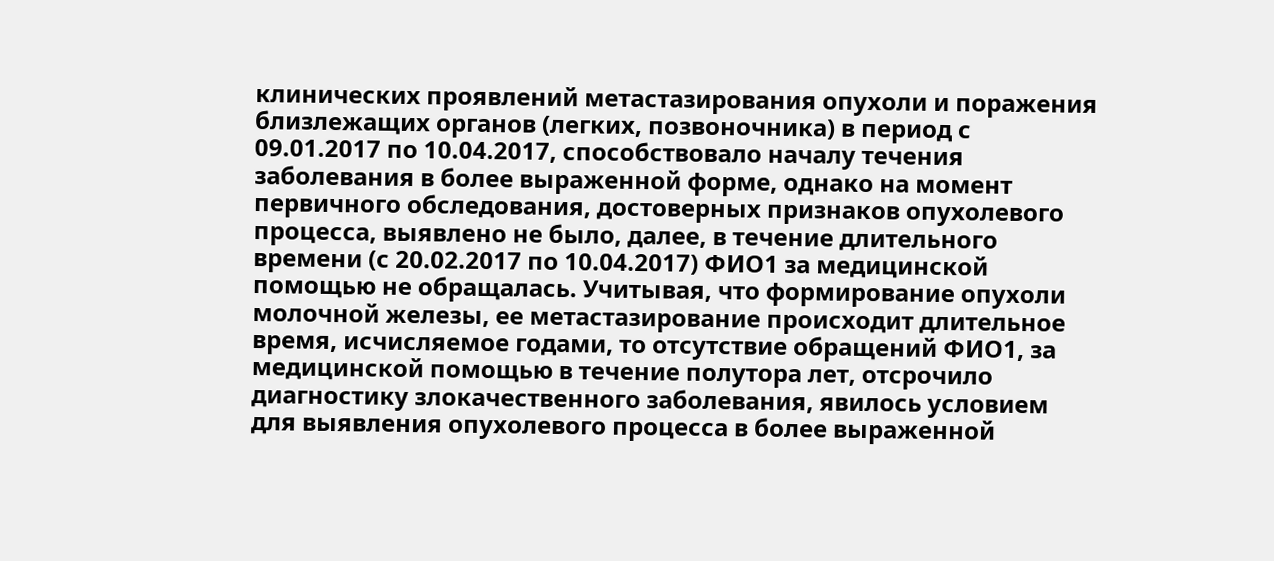клинических проявлений метастазирования опухоли и поражения близлежащих органов (легких, позвоночника) в период с 09.01.2017 по 10.04.2017, способствовало началу течения заболевания в более выраженной форме, однако на момент первичного обследования, достоверных признаков опухолевого процесса, выявлено не было, далее, в течение длительного времени (с 20.02.2017 по 10.04.2017) ФИО1 за медицинской помощью не обращалась. Учитывая, что формирование опухоли молочной железы, ее метастазирование происходит длительное время, исчисляемое годами, то отсутствие обращений ФИО1, за медицинской помощью в течение полутора лет, отсрочило диагностику злокачественного заболевания, явилось условием для выявления опухолевого процесса в более выраженной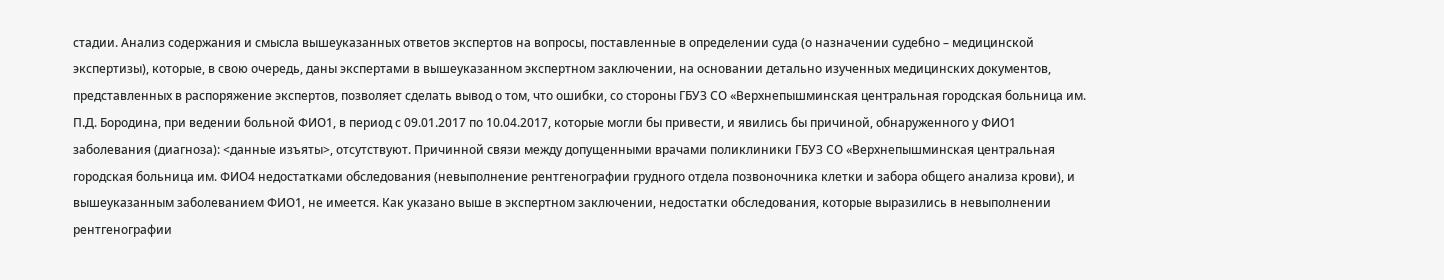стадии. Анализ содержания и смысла вышеуказанных ответов экспертов на вопросы, поставленные в определении суда (о назначении судебно – медицинской экспертизы), которые, в свою очередь, даны экспертами в вышеуказанном экспертном заключении, на основании детально изученных медицинских документов, представленных в распоряжение экспертов, позволяет сделать вывод о том, что ошибки, со стороны ГБУЗ СО «Верхнепышминская центральная городская больница им. П.Д. Бородина, при ведении больной ФИО1, в период с 09.01.2017 по 10.04.2017, которые могли бы привести, и явились бы причиной, обнаруженного у ФИО1 заболевания (диагноза): <данные изъяты>, отсутствуют. Причинной связи между допущенными врачами поликлиники ГБУЗ СО «Верхнепышминская центральная городская больница им. ФИО4 недостатками обследования (невыполнение рентгенографии грудного отдела позвоночника клетки и забора общего анализа крови), и вышеуказанным заболеванием ФИО1, не имеется. Как указано выше в экспертном заключении, недостатки обследования, которые выразились в невыполнении рентгенографии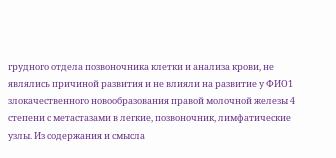грудного отдела позвоночника клетки и анализа крови, не являлись причиной развития и не влияли на развитие у ФИО1 злокачественного новообразования правой молочной железы 4 степени с метастазами в легкие, позвоночник, лимфатические узлы. Из содержания и смысла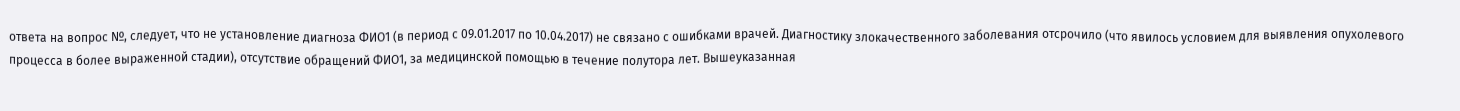ответа на вопрос №, следует, что не установление диагноза ФИО1 (в период с 09.01.2017 по 10.04.2017) не связано с ошибками врачей. Диагностику злокачественного заболевания отсрочило (что явилось условием для выявления опухолевого процесса в более выраженной стадии), отсутствие обращений ФИО1, за медицинской помощью в течение полутора лет. Вышеуказанная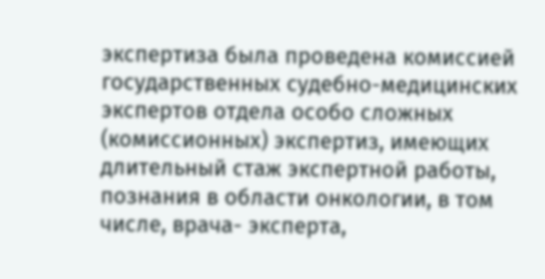экспертиза была проведена комиссией государственных судебно-медицинских экспертов отдела особо сложных (комиссионных) экспертиз, имеющих длительный стаж экспертной работы, познания в области онкологии, в том числе, врача- эксперта,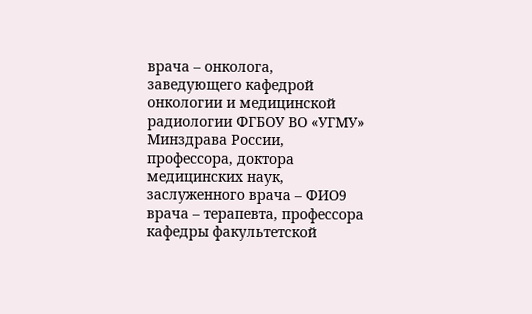врача – онколога, заведующего кафедрой онкологии и медицинской радиологии ФГБОУ ВО «УГМУ» Минздрава России, профессора, доктора медицинских наук, заслуженного врача – ФИО9 врача – терапевта, профессора кафедры факультетской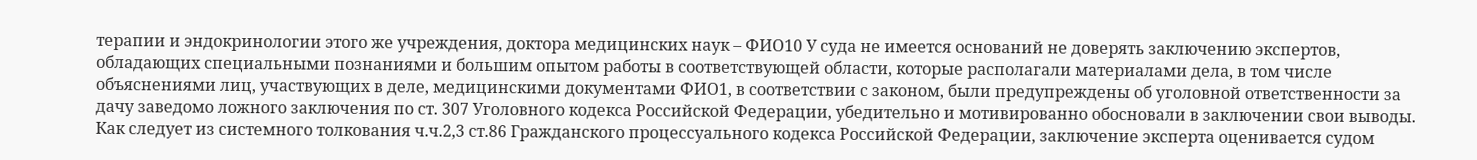терапии и эндокринологии этого же учреждения, доктора медицинских наук – ФИО10 У суда не имеется оснований не доверять заключению экспертов, обладающих специальными познаниями и большим опытом работы в соответствующей области, которые располагали материалами дела, в том числе объяснениями лиц, участвующих в деле, медицинскими документами ФИО1, в соответствии с законом, были предупреждены об уголовной ответственности за дачу заведомо ложного заключения по ст. 307 Уголовного кодекса Российской Федерации, убедительно и мотивированно обосновали в заключении свои выводы. Как следует из системного толкования ч.ч.2,3 ст.86 Гражданского процессуального кодекса Российской Федерации, заключение эксперта оценивается судом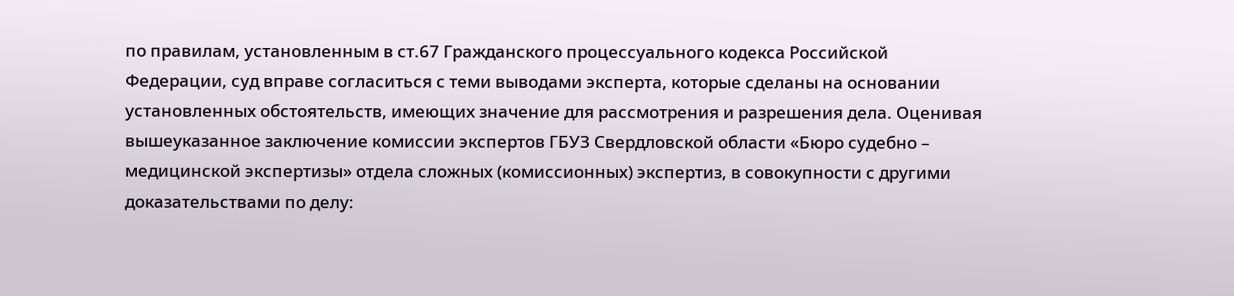по правилам, установленным в ст.67 Гражданского процессуального кодекса Российской Федерации, суд вправе согласиться с теми выводами эксперта, которые сделаны на основании установленных обстоятельств, имеющих значение для рассмотрения и разрешения дела. Оценивая вышеуказанное заключение комиссии экспертов ГБУЗ Свердловской области «Бюро судебно – медицинской экспертизы» отдела сложных (комиссионных) экспертиз, в совокупности с другими доказательствами по делу: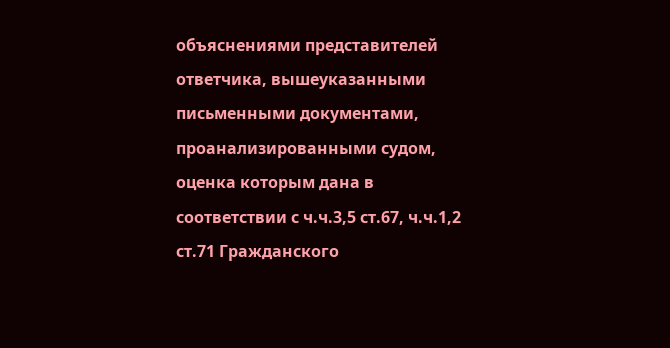объяснениями представителей ответчика, вышеуказанными письменными документами, проанализированными судом, оценка которым дана в соответствии с ч.ч.3,5 ст.67, ч.ч.1,2 ст.71 Гражданского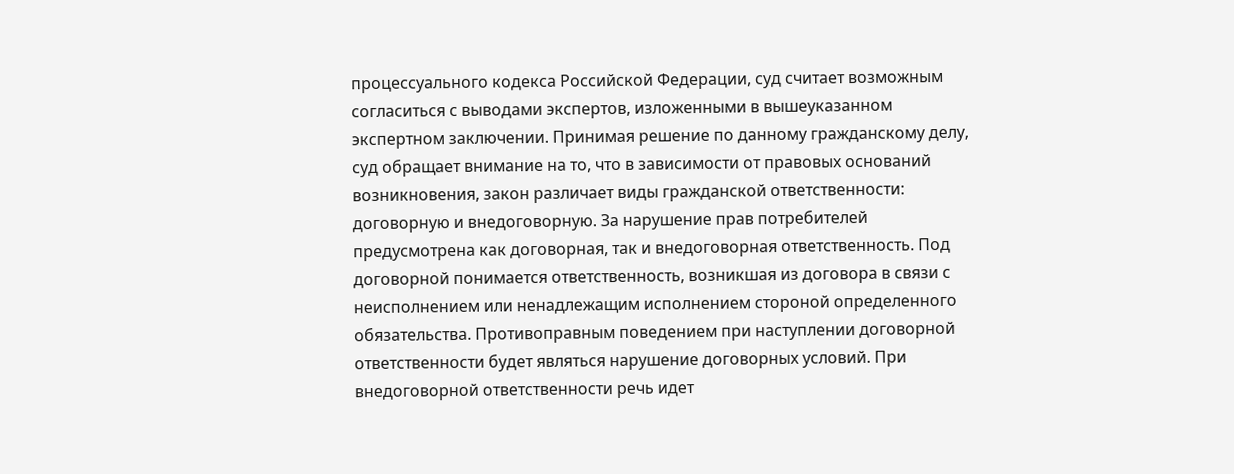процессуального кодекса Российской Федерации, суд считает возможным согласиться с выводами экспертов, изложенными в вышеуказанном экспертном заключении. Принимая решение по данному гражданскому делу, суд обращает внимание на то, что в зависимости от правовых оснований возникновения, закон различает виды гражданской ответственности: договорную и внедоговорную. За нарушение прав потребителей предусмотрена как договорная, так и внедоговорная ответственность. Под договорной понимается ответственность, возникшая из договора в связи с неисполнением или ненадлежащим исполнением стороной определенного обязательства. Противоправным поведением при наступлении договорной ответственности будет являться нарушение договорных условий. При внедоговорной ответственности речь идет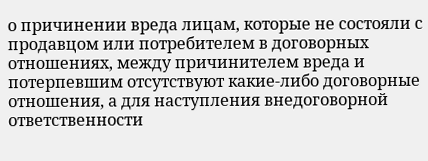о причинении вреда лицам, которые не состояли с продавцом или потребителем в договорных отношениях, между причинителем вреда и потерпевшим отсутствуют какие-либо договорные отношения, а для наступления внедоговорной ответственности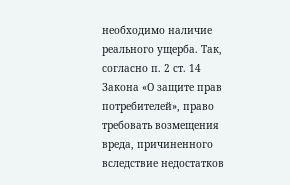необходимо наличие реального ущерба. Так, согласно п. 2 ст. 14 Закона «О защите прав потребителей», право требовать возмещения вреда, причиненного вследствие недостатков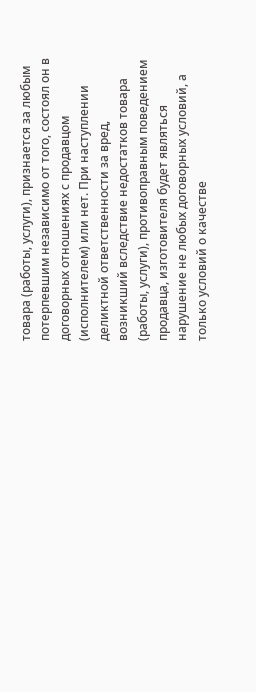товара (работы, услуги), признается за любым потерпевшим независимо от того, состоял он в договорных отношениях с продавцом (исполнителем) или нет. При наступлении деликтной ответственности за вред, возникший вследствие недостатков товара (работы, услуги), противоправным поведением продавца, изготовителя будет являться нарушение не любых договорных условий, а только условий о качестве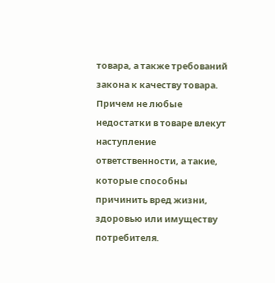товара, а также требований закона к качеству товара. Причем не любые недостатки в товаре влекут наступление ответственности, а такие, которые способны причинить вред жизни, здоровью или имуществу потребителя.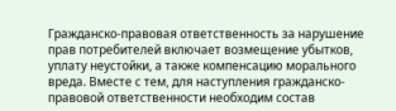Гражданско-правовая ответственность за нарушение прав потребителей включает возмещение убытков, уплату неустойки, а также компенсацию морального вреда. Вместе с тем, для наступления гражданско-правовой ответственности необходим состав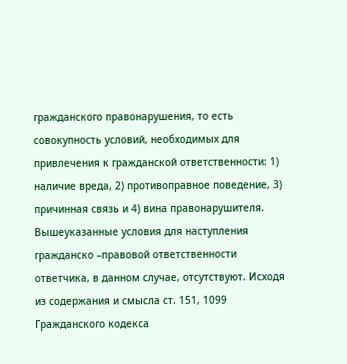гражданского правонарушения, то есть совокупность условий, необходимых для привлечения к гражданской ответственности: 1) наличие вреда, 2) противоправное поведение, 3) причинная связь и 4) вина правонарушителя. Вышеуказанные условия для наступления гражданско –правовой ответственности ответчика, в данном случае, отсутствуют. Исходя из содержания и смысла ст. 151, 1099 Гражданского кодекса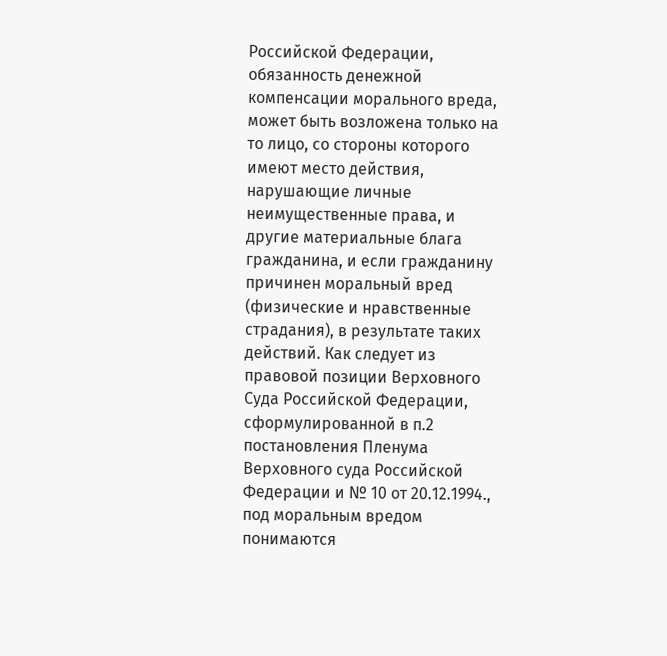Российской Федерации, обязанность денежной компенсации морального вреда, может быть возложена только на то лицо, со стороны которого имеют место действия, нарушающие личные неимущественные права, и другие материальные блага гражданина, и если гражданину причинен моральный вред (физические и нравственные страдания), в результате таких действий. Как следует из правовой позиции Верховного Суда Российской Федерации, сформулированной в п.2 постановления Пленума Верховного суда Российской Федерации и № 10 от 20.12.1994., под моральным вредом понимаются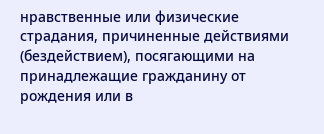нравственные или физические страдания, причиненные действиями (бездействием), посягающими на принадлежащие гражданину от рождения или в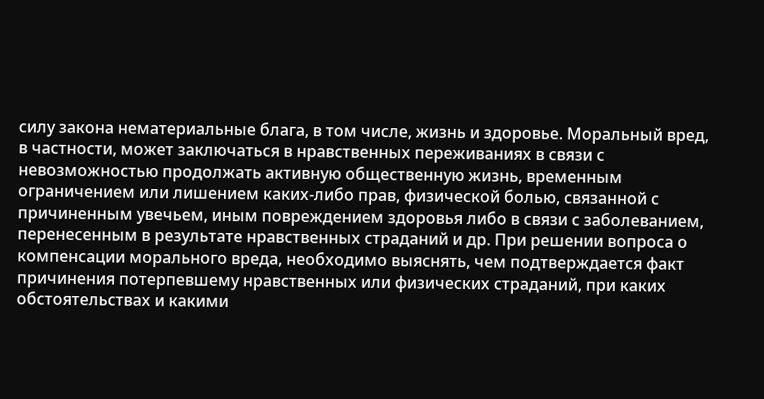силу закона нематериальные блага, в том числе, жизнь и здоровье. Моральный вред, в частности, может заключаться в нравственных переживаниях в связи с невозможностью продолжать активную общественную жизнь, временным ограничением или лишением каких-либо прав, физической болью, связанной с причиненным увечьем, иным повреждением здоровья либо в связи с заболеванием, перенесенным в результате нравственных страданий и др. При решении вопроса о компенсации морального вреда, необходимо выяснять, чем подтверждается факт причинения потерпевшему нравственных или физических страданий, при каких обстоятельствах и какими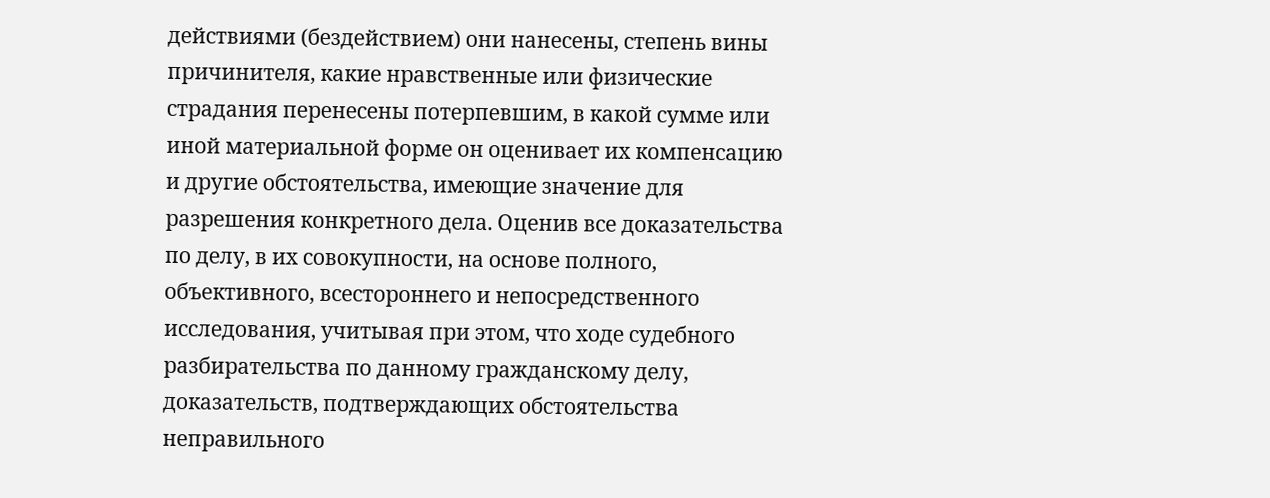действиями (бездействием) они нанесены, степень вины причинителя, какие нравственные или физические страдания перенесены потерпевшим, в какой сумме или иной материальной форме он оценивает их компенсацию и другие обстоятельства, имеющие значение для разрешения конкретного дела. Оценив все доказательства по делу, в их совокупности, на основе полного, объективного, всестороннего и непосредственного исследования, учитывая при этом, что ходе судебного разбирательства по данному гражданскому делу, доказательств, подтверждающих обстоятельства неправильного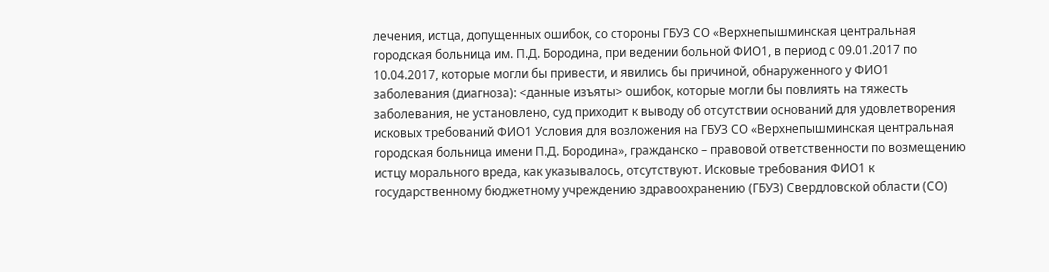лечения, истца, допущенных ошибок, со стороны ГБУЗ СО «Верхнепышминская центральная городская больница им. П.Д. Бородина, при ведении больной ФИО1, в период с 09.01.2017 по 10.04.2017, которые могли бы привести, и явились бы причиной, обнаруженного у ФИО1 заболевания (диагноза): <данные изъяты> ошибок, которые могли бы повлиять на тяжесть заболевания, не установлено, суд приходит к выводу об отсутствии оснований для удовлетворения исковых требований ФИО1 Условия для возложения на ГБУЗ СО «Верхнепышминская центральная городская больница имени П.Д. Бородина», гражданско – правовой ответственности по возмещению истцу морального вреда, как указывалось, отсутствуют. Исковые требования ФИО1 к государственному бюджетному учреждению здравоохранению (ГБУЗ) Свердловской области (СО)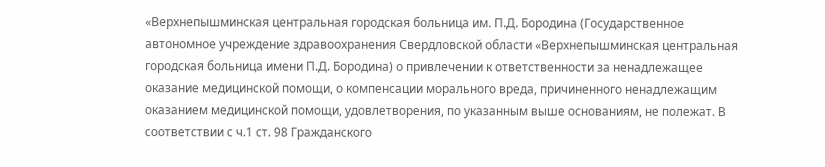«Верхнепышминская центральная городская больница им. П.Д. Бородина (Государственное автономное учреждение здравоохранения Свердловской области «Верхнепышминская центральная городская больница имени П.Д. Бородина) о привлечении к ответственности за ненадлежащее оказание медицинской помощи, о компенсации морального вреда, причиненного ненадлежащим оказанием медицинской помощи, удовлетворения, по указанным выше основаниям, не полежат. В соответствии с ч.1 ст. 98 Гражданского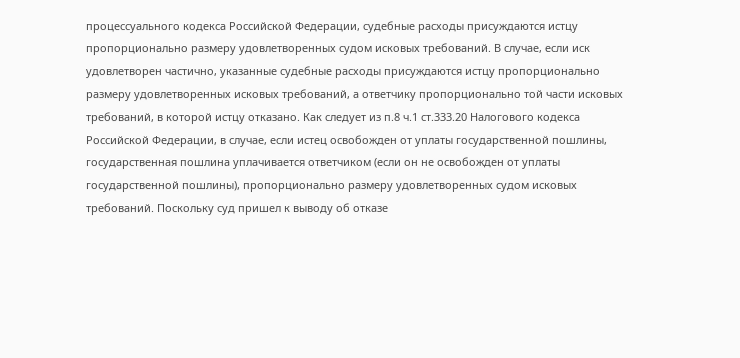процессуального кодекса Российской Федерации, судебные расходы присуждаются истцу пропорционально размеру удовлетворенных судом исковых требований. В случае, если иск удовлетворен частично, указанные судебные расходы присуждаются истцу пропорционально размеру удовлетворенных исковых требований, а ответчику пропорционально той части исковых требований, в которой истцу отказано. Как следует из п.8 ч.1 ст.333.20 Налогового кодекса Российской Федерации, в случае, если истец освобожден от уплаты государственной пошлины, государственная пошлина уплачивается ответчиком (если он не освобожден от уплаты государственной пошлины), пропорционально размеру удовлетворенных судом исковых требований. Поскольку суд пришел к выводу об отказе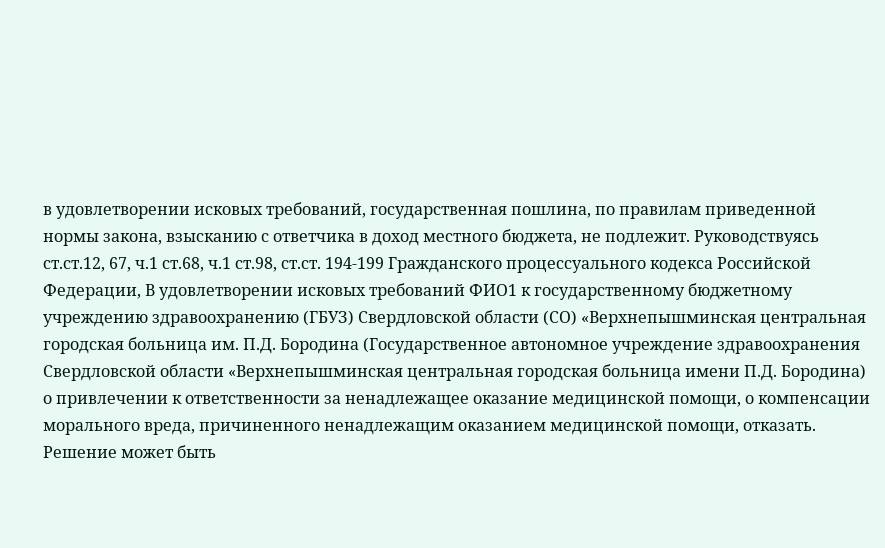в удовлетворении исковых требований, государственная пошлина, по правилам приведенной нормы закона, взысканию с ответчика в доход местного бюджета, не подлежит. Руководствуясь ст.ст.12, 67, ч.1 ст.68, ч.1 ст.98, ст.ст. 194-199 Гражданского процессуального кодекса Российской Федерации, В удовлетворении исковых требований ФИО1 к государственному бюджетному учреждению здравоохранению (ГБУЗ) Свердловской области (СО) «Верхнепышминская центральная городская больница им. П.Д. Бородина (Государственное автономное учреждение здравоохранения Свердловской области «Верхнепышминская центральная городская больница имени П.Д. Бородина) о привлечении к ответственности за ненадлежащее оказание медицинской помощи, о компенсации морального вреда, причиненного ненадлежащим оказанием медицинской помощи, отказать. Решение может быть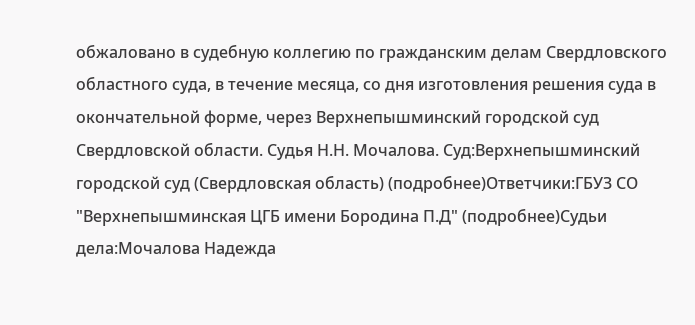обжаловано в судебную коллегию по гражданским делам Свердловского областного суда, в течение месяца, со дня изготовления решения суда в окончательной форме, через Верхнепышминский городской суд Свердловской области. Судья Н.Н. Мочалова. Суд:Верхнепышминский городской суд (Свердловская область) (подробнее)Ответчики:ГБУЗ СО "Верхнепышминская ЦГБ имени Бородина П.Д" (подробнее)Судьи дела:Мочалова Надежда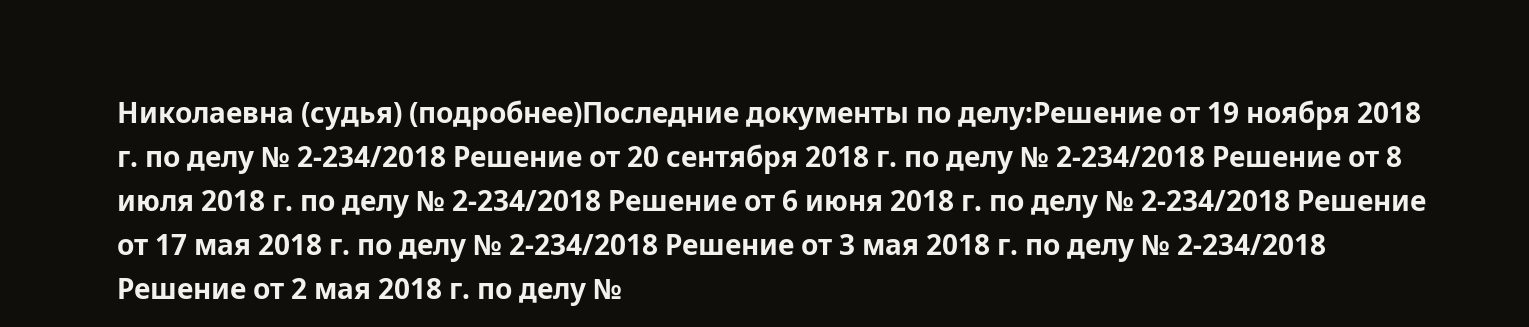Николаевна (судья) (подробнее)Последние документы по делу:Решение от 19 ноября 2018 г. по делу № 2-234/2018 Решение от 20 сентября 2018 г. по делу № 2-234/2018 Решение от 8 июля 2018 г. по делу № 2-234/2018 Решение от 6 июня 2018 г. по делу № 2-234/2018 Решение от 17 мая 2018 г. по делу № 2-234/2018 Решение от 3 мая 2018 г. по делу № 2-234/2018 Решение от 2 мая 2018 г. по делу №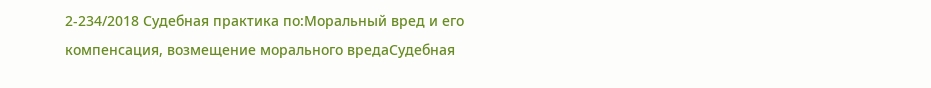2-234/2018 Судебная практика по:Моральный вред и его компенсация, возмещение морального вредаСудебная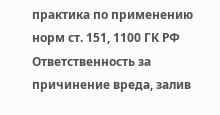практика по применению норм ст. 151, 1100 ГК РФ Ответственность за причинение вреда, залив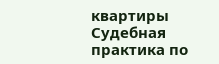квартиры Судебная практика по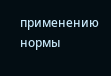применению нормы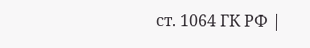ст. 1064 ГК РФ |